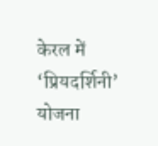केरल में ‘प्रियदर्शिनी’ योजना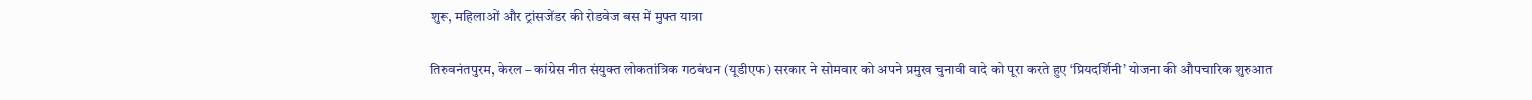शुरू, महिलाओं और ट्रांसजेंडर की रोडवेज बस में मुफ्त यात्रा

तिरुवनंतपुरम, केरल – कांग्रेस नीत संयुक्त लोकतांत्रिक गठबंधन (यूडीएफ) सरकार ने सोमवार को अपने प्रमुख चुनावी वादे को पूरा करते हुए ‘प्रियदर्शिनी’ योजना की औपचारिक शुरुआत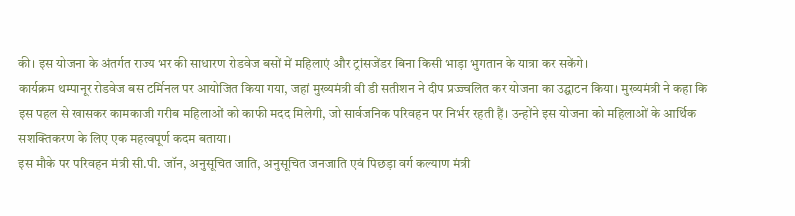की। इस योजना के अंतर्गत राज्य भर की साधारण रोडवेज बसों में महिलाएं और ट्रांसजेंडर बिना किसी भाड़ा भुगतान के यात्रा कर सकेंगे।
कार्यक्रम थम्पानूर रोडवेज बस टर्मिनल पर आयोजित किया गया, जहां मुख्यमंत्री वी डी सतीशन ने दीप प्रज्ज्वलित कर योजना का उद्घाटन किया। मुख्यमंत्री ने कहा कि इस पहल से खासकर कामकाजी गरीब महिलाओं को काफी मदद मिलेगी, जो सार्वजनिक परिवहन पर निर्भर रहती हैं। उन्होंने इस योजना को महिलाओं के आर्थिक सशक्तिकरण के लिए एक महत्वपूर्ण कदम बताया।
इस मौके पर परिवहन मंत्री सी.पी. जॉन, अनुसूचित जाति, अनुसूचित जनजाति एवं पिछड़ा वर्ग कल्याण मंत्री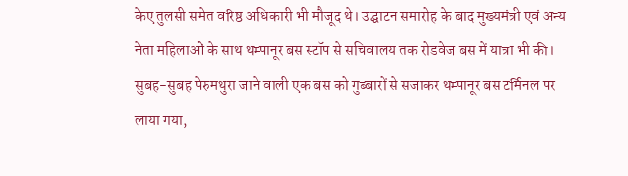केए तुलसी समेत वरिष्ठ अधिकारी भी मौजूद थे। उद्घाटन समारोह के बाद मुख्यमंत्री एवं अन्य नेता महिलाओं के साथ थम्पानूर बस स्टॉप से सचिवालय तक रोडवेज बस में यात्रा भी की।
सुबह-सुबह पेरुमथुरा जाने वाली एक बस को गुब्बारों से सजाकर थम्पानूर बस टर्मिनल पर लाया गया,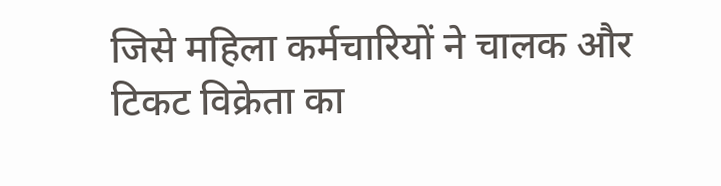जिसे महिला कर्मचारियों ने चालक और टिकट विक्रेता का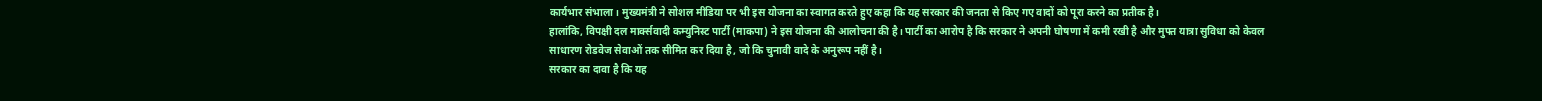कार्यभार संभाला। मुख्यमंत्री ने सोशल मीडिया पर भी इस योजना का स्वागत करते हुए कहा कि यह सरकार की जनता से किए गए वादों को पूरा करने का प्रतीक है।
हालांकि, विपक्षी दल मार्क्सवादी कम्युनिस्ट पार्टी (माकपा) ने इस योजना की आलोचना की है। पार्टी का आरोप है कि सरकार ने अपनी घोषणा में कमी रखी है और मुफ्त यात्रा सुविधा को केवल साधारण रोडवेज सेवाओं तक सीमित कर दिया है, जो कि चुनावी वादे के अनुरूप नहीं है।
सरकार का दावा है कि यह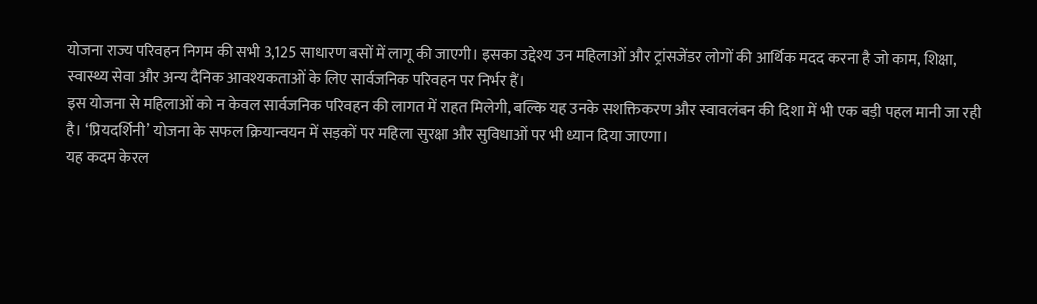योजना राज्य परिवहन निगम की सभी 3,125 साधारण बसों में लागू की जाएगी। इसका उद्देश्य उन महिलाओं और ट्रांसजेंडर लोगों की आर्थिक मदद करना है जो काम, शिक्षा, स्वास्थ्य सेवा और अन्य दैनिक आवश्यकताओं के लिए सार्वजनिक परिवहन पर निर्भर हैं।
इस योजना से महिलाओं को न केवल सार्वजनिक परिवहन की लागत में राहत मिलेगी, बल्कि यह उनके सशक्तिकरण और स्वावलंबन की दिशा में भी एक बड़ी पहल मानी जा रही है। ‘प्रियदर्शिनी’ योजना के सफल क्रियान्वयन में सड़कों पर महिला सुरक्षा और सुविधाओं पर भी ध्यान दिया जाएगा।
यह कदम केरल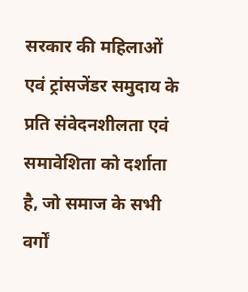सरकार की महिलाओं एवं ट्रांसजेंडर समुदाय के प्रति संवेदनशीलता एवं समावेशिता को दर्शाता है, जो समाज के सभी वर्गों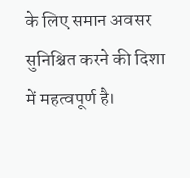के लिए समान अवसर सुनिश्चित करने की दिशा में महत्वपूर्ण है।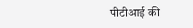पीटीआई की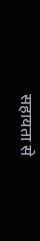सहायता से